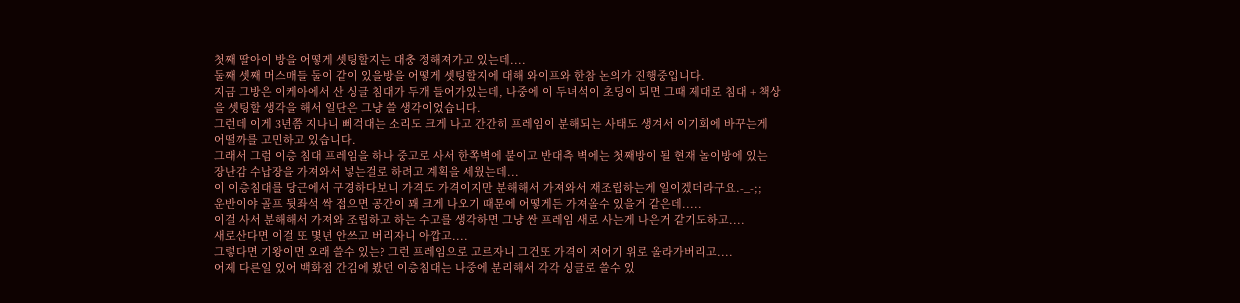첫째 딸아이 방을 어떻게 셋팅할지는 대충 정해져가고 있는데....
둘째 셋째 머스매들 둘이 같이 있을방을 어떻게 셋팅할지에 대해 와이프와 한참 논의가 진행중입니다.
지금 그방은 이케아에서 산 싱글 침대가 두개 들어가있는데, 나중에 이 두녀석이 초딩이 되면 그때 제대로 침대 + 책상을 셋팅할 생각을 해서 일단은 그냥 쓸 생각이었습니다.
그런데 이게 3년쯤 지나니 삐걱대는 소리도 크게 나고 간간히 프레임이 분해되는 사태도 생겨서 이기회에 바꾸는게 어떨까를 고민하고 있습니다.
그래서 그럼 이층 침대 프레임을 하나 중고로 사서 한쪽벽에 붙이고 반대측 벽에는 첫째방이 될 현재 놀이방에 있는 장난감 수납장을 가져와서 넣는걸로 하려고 계획을 세웠는데...
이 이층침대를 당근에서 구경하다보니 가격도 가격이지만 분해해서 가져와서 재조립하는게 일이겠더라구요.-_-;;
운반이야 골프 뒷좌석 싹 접으면 공간이 꽤 크게 나오기 때문에 어떻게든 가져올수 있을거 같은데.....
이걸 사서 분해해서 가져와 조립하고 하는 수고를 생각하면 그냥 싼 프레임 새로 사는게 나은거 같기도하고....
새로산다면 이걸 또 몇년 안쓰고 버리자니 아깝고....
그렇다면 기왕이면 오래 쓸수 있는? 그런 프레임으로 고르자니 그건또 가격이 저어기 위로 올라가버리고....
어제 다른일 있어 백화점 간김에 봤던 이층침대는 나중에 분리해서 각각 싱글로 쓸수 있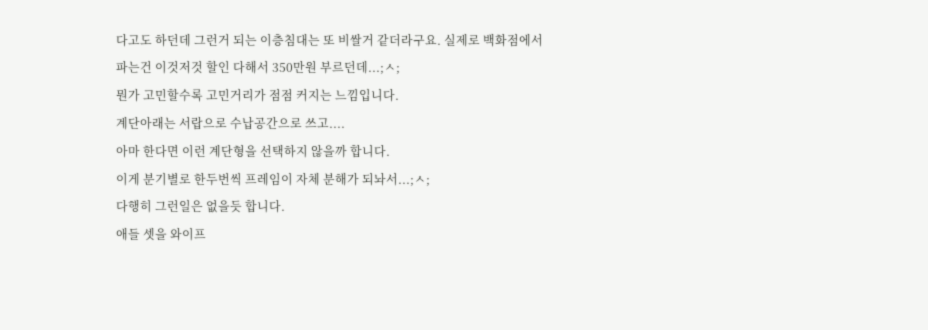다고도 하던데 그런거 되는 이층침대는 또 비쌀거 같더라구요. 실제로 백화점에서 파는건 이것저것 할인 다해서 350만원 부르던데...;ㅅ;
뭔가 고민할수록 고민거리가 점점 커지는 느낌입니다.
계단아래는 서랍으로 수납공간으로 쓰고....
아마 한다면 이런 계단형을 선택하지 않을까 합니다.
이게 분기별로 한두번씩 프레임이 자체 분해가 되놔서...;ㅅ;
다행히 그런일은 없을듯 합니다.
애들 셋을 와이프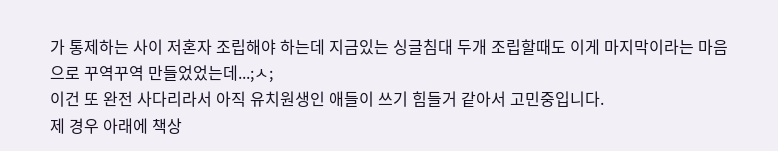가 통제하는 사이 저혼자 조립해야 하는데 지금있는 싱글침대 두개 조립할때도 이게 마지막이라는 마음으로 꾸역꾸역 만들었었는데...;ㅅ;
이건 또 완전 사다리라서 아직 유치원생인 애들이 쓰기 힘들거 같아서 고민중입니다.
제 경우 아래에 책상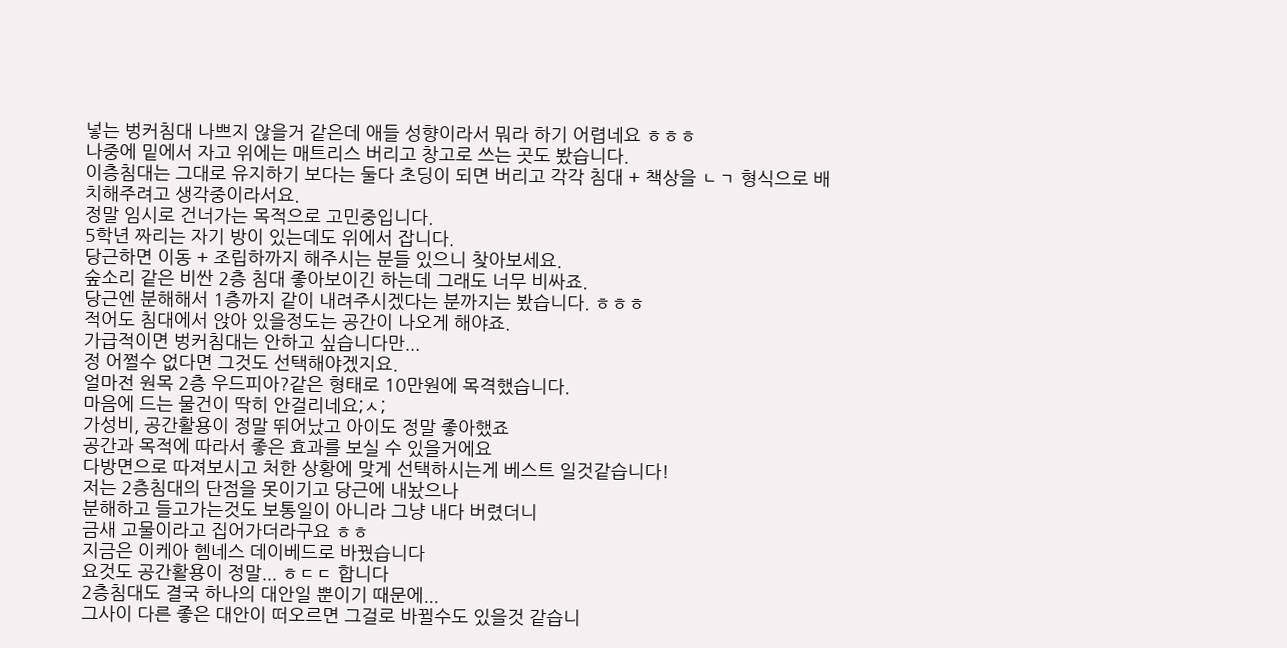넣는 벙커침대 나쁘지 않을거 같은데 애들 성향이라서 뭐라 하기 어렵네요 ㅎㅎㅎ
나중에 밑에서 자고 위에는 매트리스 버리고 창고로 쓰는 곳도 봤습니다.
이층침대는 그대로 유지하기 보다는 둘다 초딩이 되면 버리고 각각 침대 + 책상을 ㄴㄱ 형식으로 배치해주려고 생각중이라서요.
정말 임시로 건너가는 목적으로 고민중입니다.
5학년 짜리는 자기 방이 있는데도 위에서 잡니다.
당근하면 이동 + 조립하까지 해주시는 분들 있으니 찾아보세요.
숲소리 같은 비싼 2층 침대 좋아보이긴 하는데 그래도 너무 비싸죠.
당근엔 분해해서 1층까지 같이 내려주시겠다는 분까지는 봤습니다. ㅎㅎㅎ
적어도 침대에서 앉아 있을정도는 공간이 나오게 해야죠.
가급적이면 벙커침대는 안하고 싶습니다만...
정 어쩔수 없다면 그것도 선택해야겠지요.
얼마전 원목 2층 우드피아?같은 형태로 10만원에 목격했습니다.
마음에 드는 물건이 딱히 안걸리네요;ㅅ;
가성비, 공간활용이 정말 뛰어났고 아이도 정말 좋아했죠
공간과 목적에 따라서 좋은 효과를 보실 수 있을거에요
다방면으로 따져보시고 처한 상황에 맞게 선택하시는게 베스트 일것같습니다!
저는 2층침대의 단점을 못이기고 당근에 내놨으나
분해하고 들고가는것도 보통일이 아니라 그냥 내다 버렸더니
금새 고물이라고 집어가더라구요 ㅎㅎ
지금은 이케아 헴네스 데이베드로 바꿨습니다
요것도 공간활용이 정말... ㅎㄷㄷ 합니다
2층침대도 결국 하나의 대안일 뿐이기 때문에...
그사이 다른 좋은 대안이 떠오르면 그걸로 바뀔수도 있을것 같습니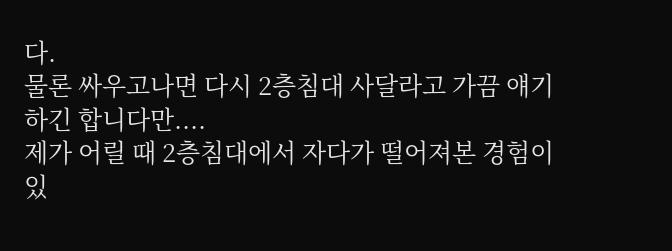다.
물론 싸우고나면 다시 2층침대 사달라고 가끔 얘기하긴 합니다만....
제가 어릴 때 2층침대에서 자다가 떨어져본 경험이 있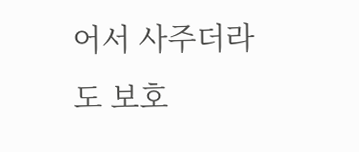어서 사주더라도 보호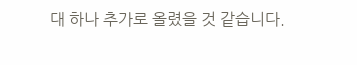대 하나 추가로 올렸을 것 같습니다.